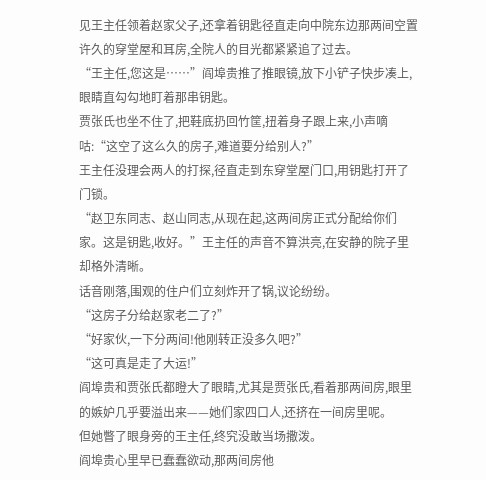见王主任领着赵家父子,还拿着钥匙径直走向中院东边那两间空置许久的穿堂屋和耳房,全院人的目光都紧紧追了过去。
“王主任,您这是……”阎埠贵推了推眼镜,放下小铲子快步凑上,眼睛直勾勾地盯着那串钥匙。
贾张氏也坐不住了,把鞋底扔回竹筐,扭着身子跟上来,小声嘀咕:“这空了这么久的房子,难道要分给别人?”
王主任没理会两人的打探,径直走到东穿堂屋门口,用钥匙打开了门锁。
“赵卫东同志、赵山同志,从现在起,这两间房正式分配给你们家。这是钥匙,收好。”王主任的声音不算洪亮,在安静的院子里却格外清晰。
话音刚落,围观的住户们立刻炸开了锅,议论纷纷。
“这房子分给赵家老二了?”
“好家伙,一下分两间!他刚转正没多久吧?”
“这可真是走了大运!”
阎埠贵和贾张氏都瞪大了眼睛,尤其是贾张氏,看着那两间房,眼里的嫉妒几乎要溢出来——她们家四口人,还挤在一间房里呢。
但她瞥了眼身旁的王主任,终究没敢当场撒泼。
阎埠贵心里早已蠢蠢欲动,那两间房他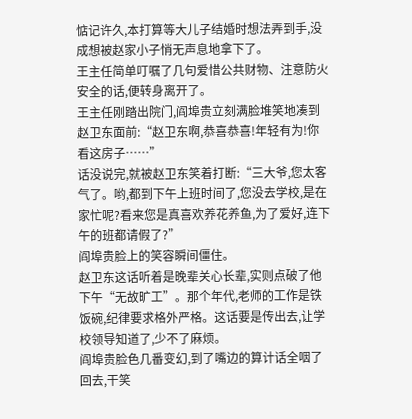惦记许久,本打算等大儿子结婚时想法弄到手,没成想被赵家小子悄无声息地拿下了。
王主任简单叮嘱了几句爱惜公共财物、注意防火安全的话,便转身离开了。
王主任刚踏出院门,阎埠贵立刻满脸堆笑地凑到赵卫东面前:“赵卫东啊,恭喜恭喜!年轻有为!你看这房子……”
话没说完,就被赵卫东笑着打断:“三大爷,您太客气了。哟,都到下午上班时间了,您没去学校,是在家忙呢?看来您是真喜欢养花养鱼,为了爱好,连下午的班都请假了?”
阎埠贵脸上的笑容瞬间僵住。
赵卫东这话听着是晚辈关心长辈,实则点破了他下午“无故旷工”。那个年代,老师的工作是铁饭碗,纪律要求格外严格。这话要是传出去,让学校领导知道了,少不了麻烦。
阎埠贵脸色几番变幻,到了嘴边的算计话全咽了回去,干笑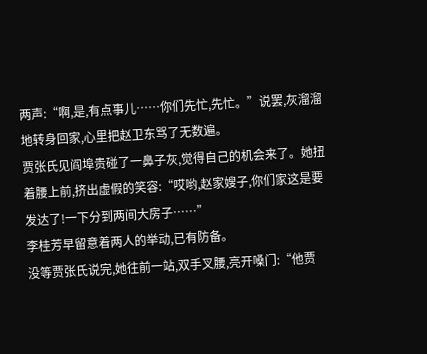两声:“啊,是,有点事儿……你们先忙,先忙。”说罢,灰溜溜地转身回家,心里把赵卫东骂了无数遍。
贾张氏见阎埠贵碰了一鼻子灰,觉得自己的机会来了。她扭着腰上前,挤出虚假的笑容:“哎哟,赵家嫂子,你们家这是要发达了!一下分到两间大房子……”
李桂芳早留意着两人的举动,已有防备。
没等贾张氏说完,她往前一站,双手叉腰,亮开嗓门:“他贾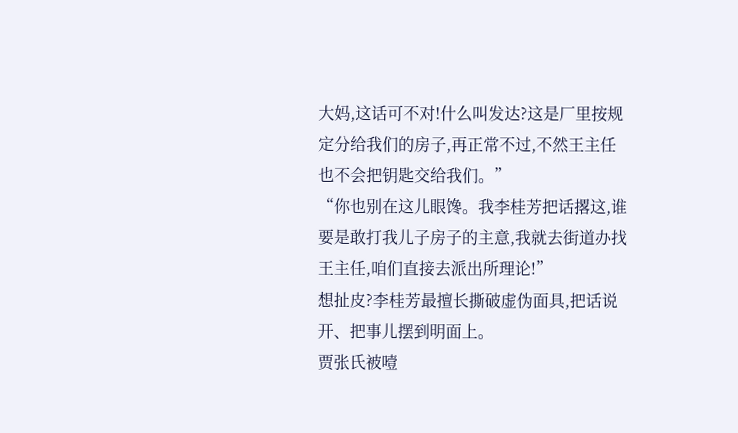大妈,这话可不对!什么叫发达?这是厂里按规定分给我们的房子,再正常不过,不然王主任也不会把钥匙交给我们。”
“你也别在这儿眼馋。我李桂芳把话撂这,谁要是敢打我儿子房子的主意,我就去街道办找王主任,咱们直接去派出所理论!”
想扯皮?李桂芳最擅长撕破虚伪面具,把话说开、把事儿摆到明面上。
贾张氏被噎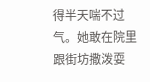得半天喘不过气。她敢在院里跟街坊撒泼耍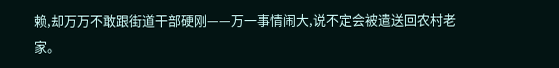赖,却万万不敢跟街道干部硬刚——万一事情闹大,说不定会被遣送回农村老家。